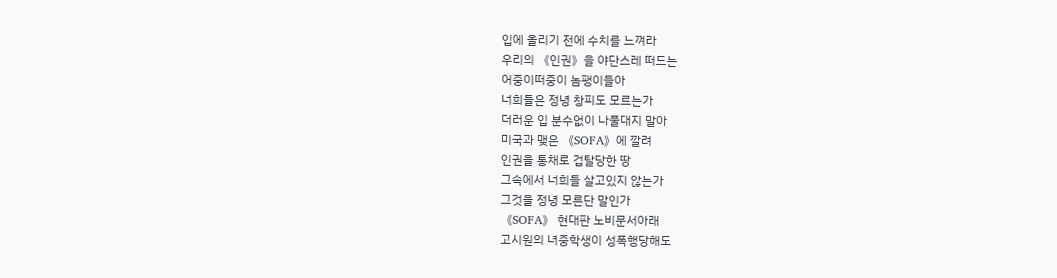입에 올리기 전에 수치를 느껴라
우리의 《인권》을 야단스레 떠드는
어중이떠중이 놈팽이들아
너희들은 정녕 창피도 모르는가
더러운 입 분수없이 나풀대지 말아
미국과 맺은 《SOFA》에 깔려
인권을 통채로 겁탈당한 땅
그속에서 너희들 살고있지 않는가
그것을 정녕 모른단 말인가
《SOFA》 현대판 노비문서아래
고시원의 녀중학생이 성폭행당해도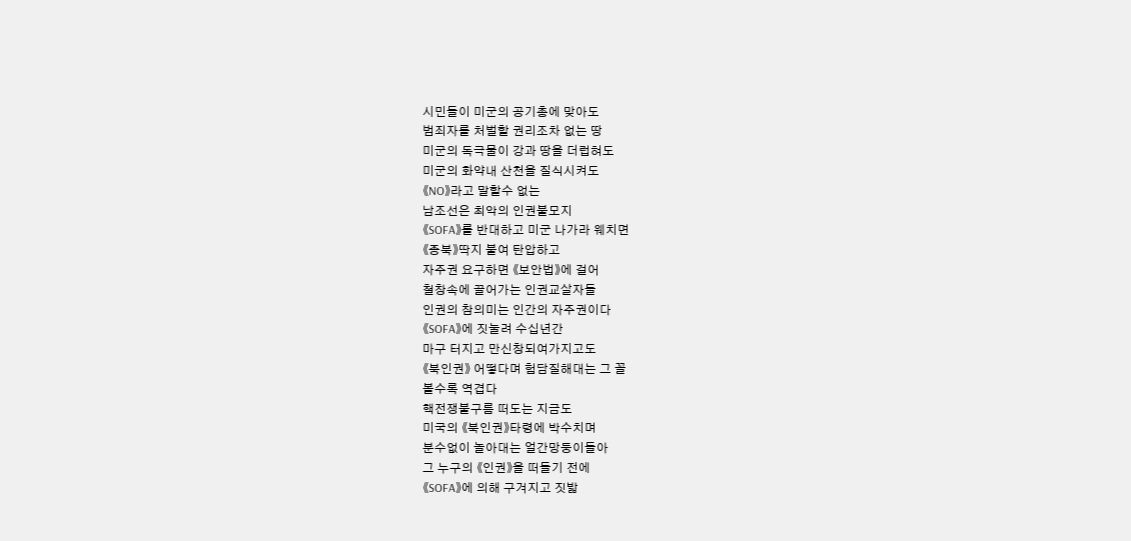시민들이 미군의 공기총에 맞아도
범죄자를 처벌할 권리조차 없는 땅
미군의 독극물이 강과 땅을 더럽혀도
미군의 화약내 산천을 질식시켜도
《NO》라고 말할수 없는
남조선은 최악의 인권불모지
《SOFA》를 반대하고 미군 나가라 웨치면
《종북》딱지 붙여 탄압하고
자주권 요구하면 《보안법》에 걸어
철창속에 끌어가는 인권교살자들
인권의 참의미는 인간의 자주권이다
《SOFA》에 짓눌려 수십년간
마구 터지고 만신창되여가지고도
《북인권》 어떻다며 험담질해대는 그 꼴
볼수록 역겹다
핵전쟁불구름 떠도는 지금도
미국의 《북인권》타령에 박수치며
분수없이 놀아대는 얼간망둥이들아
그 누구의 《인권》을 떠들기 전에
《SOFA》에 의해 구겨지고 짓밟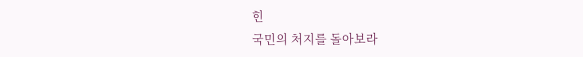힌
국민의 처지를 돌아보라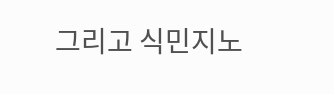그리고 식민지노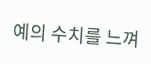예의 수치를 느껴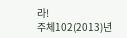라!
주체102(2013)년